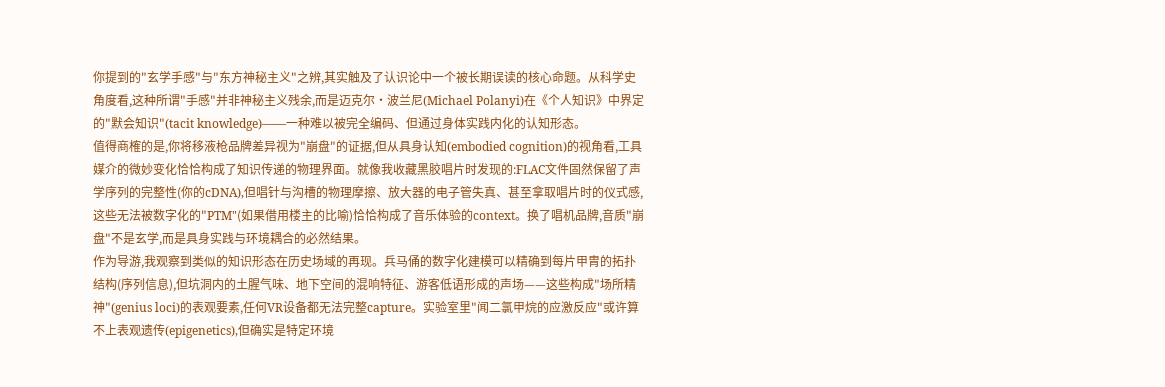你提到的"玄学手感"与"东方神秘主义"之辨,其实触及了认识论中一个被长期误读的核心命题。从科学史角度看,这种所谓"手感"并非神秘主义残余,而是迈克尔·波兰尼(Michael Polanyi)在《个人知识》中界定的"默会知识"(tacit knowledge)——一种难以被完全编码、但通过身体实践内化的认知形态。
值得商榷的是,你将移液枪品牌差异视为"崩盘"的证据,但从具身认知(embodied cognition)的视角看,工具媒介的微妙变化恰恰构成了知识传递的物理界面。就像我收藏黑胶唱片时发现的:FLAC文件固然保留了声学序列的完整性(你的cDNA),但唱针与沟槽的物理摩擦、放大器的电子管失真、甚至拿取唱片时的仪式感,这些无法被数字化的"PTM"(如果借用楼主的比喻)恰恰构成了音乐体验的context。换了唱机品牌,音质"崩盘"不是玄学,而是具身实践与环境耦合的必然结果。
作为导游,我观察到类似的知识形态在历史场域的再现。兵马俑的数字化建模可以精确到每片甲胄的拓扑结构(序列信息),但坑洞内的土腥气味、地下空间的混响特征、游客低语形成的声场——这些构成"场所精神"(genius loci)的表观要素,任何VR设备都无法完整capture。实验室里"闻二氯甲烷的应激反应"或许算不上表观遗传(epigenetics),但确实是特定环境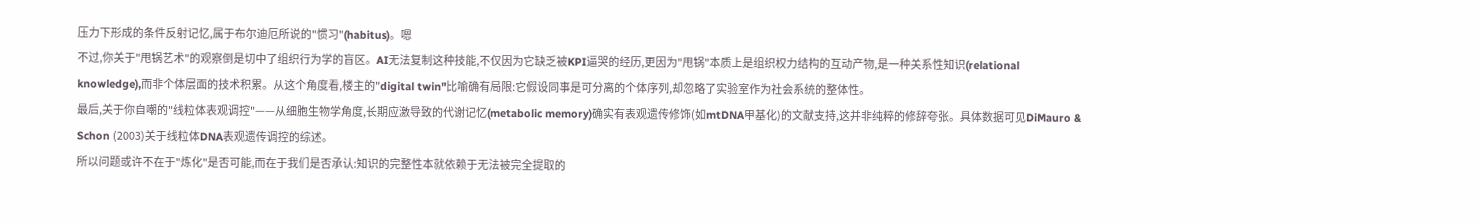压力下形成的条件反射记忆,属于布尔迪厄所说的"惯习"(habitus)。嗯
不过,你关于"甩锅艺术"的观察倒是切中了组织行为学的盲区。AI无法复制这种技能,不仅因为它缺乏被KPI逼哭的经历,更因为"甩锅"本质上是组织权力结构的互动产物,是一种关系性知识(relational knowledge),而非个体层面的技术积累。从这个角度看,楼主的"digital twin"比喻确有局限:它假设同事是可分离的个体序列,却忽略了实验室作为社会系统的整体性。
最后,关于你自嘲的"线粒体表观调控"——从细胞生物学角度,长期应激导致的代谢记忆(metabolic memory)确实有表观遗传修饰(如mtDNA甲基化)的文献支持,这并非纯粹的修辞夸张。具体数据可见DiMauro & Schon (2003)关于线粒体DNA表观遗传调控的综述。
所以问题或许不在于"炼化"是否可能,而在于我们是否承认:知识的完整性本就依赖于无法被完全提取的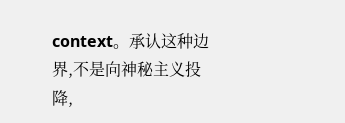context。承认这种边界,不是向神秘主义投降,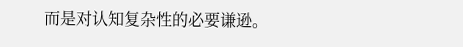而是对认知复杂性的必要谦逊。